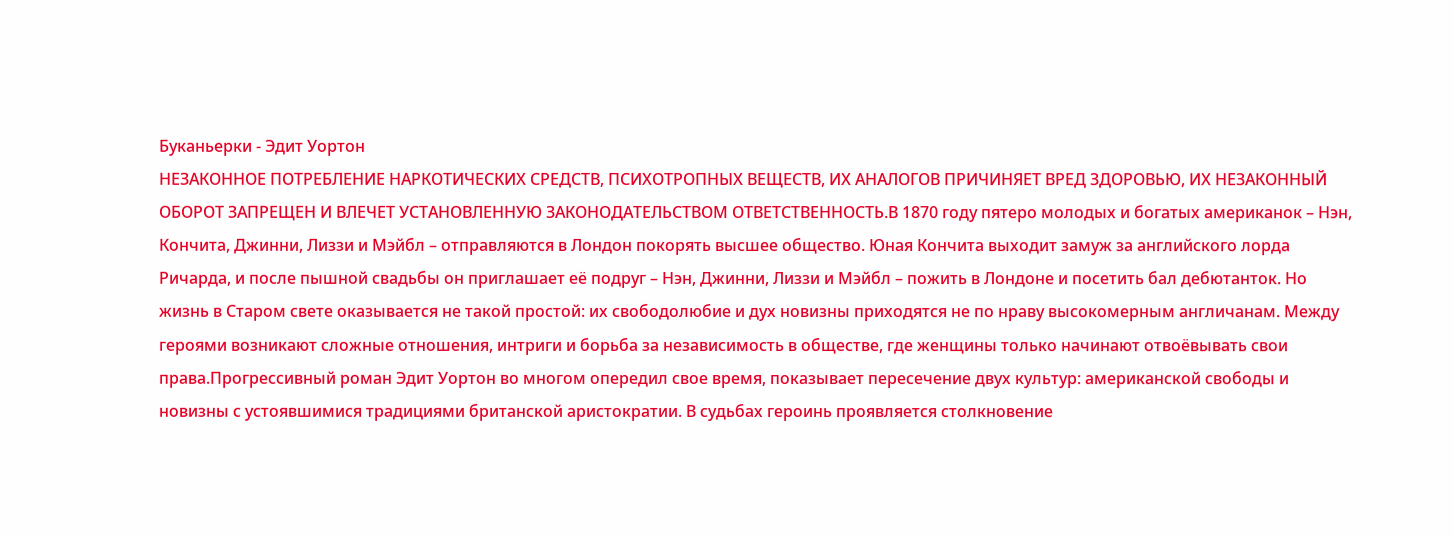Буканьерки - Эдит Уортон
НЕЗАКОННОЕ ПОТРЕБЛЕНИЕ НАРКОТИЧЕСКИХ СРЕДСТВ, ПСИХОТРОПНЫХ ВЕЩЕСТВ, ИХ АНАЛОГОВ ПРИЧИНЯЕТ ВРЕД ЗДОРОВЬЮ, ИХ НЕЗАКОННЫЙ ОБОРОТ ЗАПРЕЩЕН И ВЛЕЧЕТ УСТАНОВЛЕННУЮ ЗАКОНОДАТЕЛЬСТВОМ ОТВЕТСТВЕННОСТЬ.В 1870 году пятеро молодых и богатых американок – Нэн, Кончита, Джинни, Лиззи и Мэйбл – отправляются в Лондон покорять высшее общество. Юная Кончита выходит замуж за английского лорда Ричарда, и после пышной свадьбы он приглашает её подруг – Нэн, Джинни, Лиззи и Мэйбл – пожить в Лондоне и посетить бал дебютанток. Но жизнь в Старом свете оказывается не такой простой: их свободолюбие и дух новизны приходятся не по нраву высокомерным англичанам. Между героями возникают сложные отношения, интриги и борьба за независимость в обществе, где женщины только начинают отвоёвывать свои права.Прогрессивный роман Эдит Уортон во многом опередил свое время, показывает пересечение двух культур: американской свободы и новизны с устоявшимися традициями британской аристократии. В судьбах героинь проявляется столкновение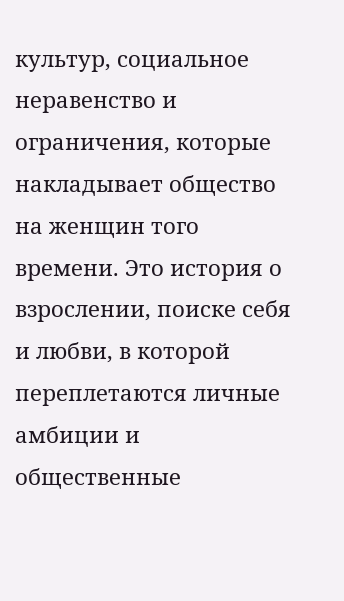культур, социальное неравенство и ограничения, которые накладывает общество на женщин того времени. Это история о взрослении, поиске себя и любви, в которой переплетаются личные амбиции и общественные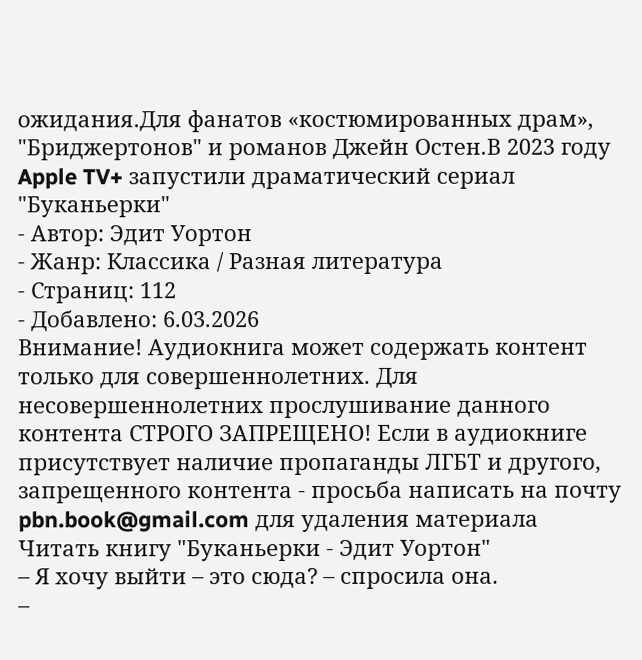ожидания.Для фанатов «костюмированных драм», "Бриджертонов" и романов Джейн Остен.В 2023 году Apple TV+ запустили драматический сериал "Буканьерки"
- Автор: Эдит Уортон
- Жанр: Классика / Разная литература
- Страниц: 112
- Добавлено: 6.03.2026
Внимание! Аудиокнига может содержать контент только для совершеннолетних. Для несовершеннолетних прослушивание данного контента СТРОГО ЗАПРЕЩЕНО! Если в аудиокниге присутствует наличие пропаганды ЛГБТ и другого, запрещенного контента - просьба написать на почту pbn.book@gmail.com для удаления материала
Читать книгу "Буканьерки - Эдит Уортон"
– Я хочу выйти – это сюда? – спросила она.
–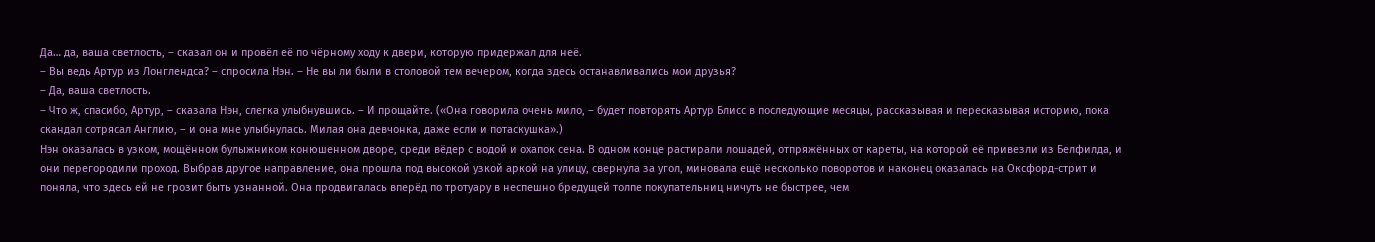Да… да, ваша светлость, – сказал он и провёл её по чёрному ходу к двери, которую придержал для неё.
– Вы ведь Артур из Лонглендса? – спросила Нэн. – Не вы ли были в столовой тем вечером, когда здесь останавливались мои друзья?
– Да, ваша светлость.
– Что ж, спасибо, Артур, – сказала Нэн, слегка улыбнувшись. – И прощайте. («Она говорила очень мило, – будет повторять Артур Блисс в последующие месяцы, рассказывая и пересказывая историю, пока скандал сотрясал Англию, – и она мне улыбнулась. Милая она девчонка, даже если и потаскушка».)
Нэн оказалась в узком, мощённом булыжником конюшенном дворе, среди вёдер с водой и охапок сена. В одном конце растирали лошадей, отпряжённых от кареты, на которой её привезли из Белфилда, и они перегородили проход. Выбрав другое направление, она прошла под высокой узкой аркой на улицу, свернула за угол, миновала ещё несколько поворотов и наконец оказалась на Оксфорд-стрит и поняла, что здесь ей не грозит быть узнанной. Она продвигалась вперёд по тротуару в неспешно бредущей толпе покупательниц ничуть не быстрее, чем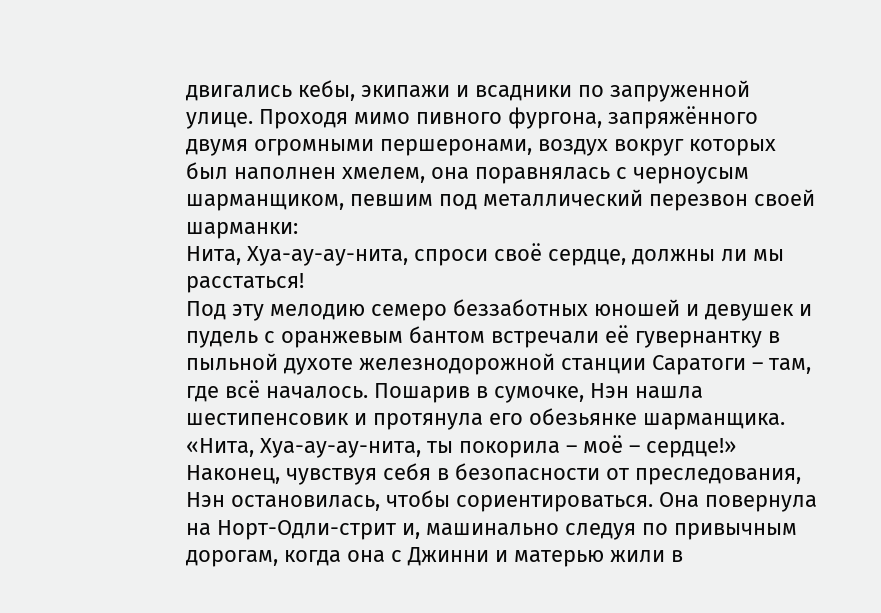двигались кебы, экипажи и всадники по запруженной улице. Проходя мимо пивного фургона, запряжённого двумя огромными першеронами, воздух вокруг которых был наполнен хмелем, она поравнялась с черноусым шарманщиком, певшим под металлический перезвон своей шарманки:
Нита, Хуа-ау-ау-нита, спроси своё сердце, должны ли мы расстаться!
Под эту мелодию семеро беззаботных юношей и девушек и пудель с оранжевым бантом встречали её гувернантку в пыльной духоте железнодорожной станции Саратоги – там, где всё началось. Пошарив в сумочке, Нэн нашла шестипенсовик и протянула его обезьянке шарманщика.
«Нита, Хуа-ау-ау-нита, ты покорила – моё – сердце!» Наконец, чувствуя себя в безопасности от преследования, Нэн остановилась, чтобы сориентироваться. Она повернула на Норт-Одли-стрит и, машинально следуя по привычным дорогам, когда она с Джинни и матерью жили в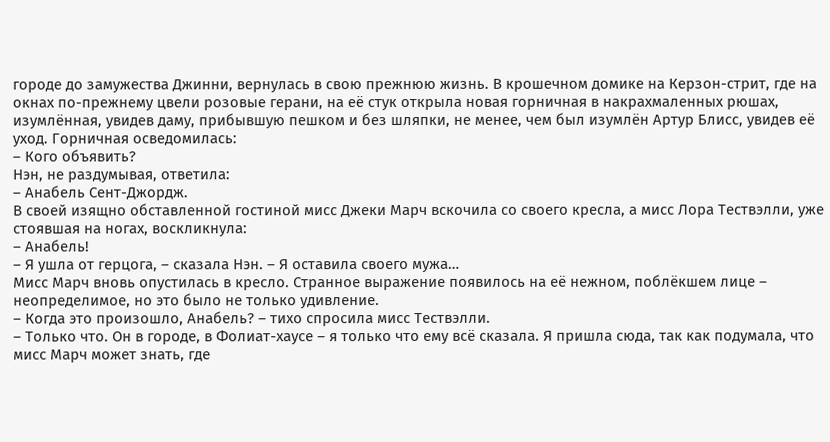городе до замужества Джинни, вернулась в свою прежнюю жизнь. В крошечном домике на Керзон-стрит, где на окнах по-прежнему цвели розовые герани, на её стук открыла новая горничная в накрахмаленных рюшах, изумлённая, увидев даму, прибывшую пешком и без шляпки, не менее, чем был изумлён Артур Блисс, увидев её уход. Горничная осведомилась:
– Кого объявить?
Нэн, не раздумывая, ответила:
– Анабель Сент-Джордж.
В своей изящно обставленной гостиной мисс Джеки Марч вскочила со своего кресла, а мисс Лора Тествэлли, уже стоявшая на ногах, воскликнула:
– Анабель!
– Я ушла от герцога, – сказала Нэн. – Я оставила своего мужа…
Мисс Марч вновь опустилась в кресло. Странное выражение появилось на её нежном, поблёкшем лице – неопределимое, но это было не только удивление.
– Когда это произошло, Анабель? – тихо спросила мисс Тествэлли.
– Только что. Он в городе, в Фолиат-хаусе – я только что ему всё сказала. Я пришла сюда, так как подумала, что мисс Марч может знать, где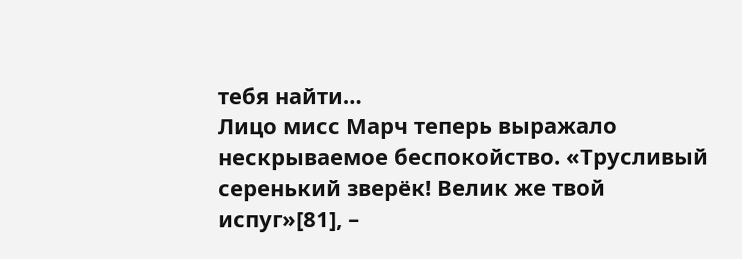тебя найти…
Лицо мисс Марч теперь выражало нескрываемое беспокойство. «Трусливый серенький зверёк! Велик же твой испуг»[81], –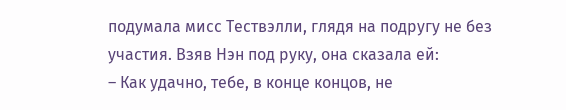подумала мисс Тествэлли, глядя на подругу не без участия. Взяв Нэн под руку, она сказала ей:
– Как удачно, тебе, в конце концов, не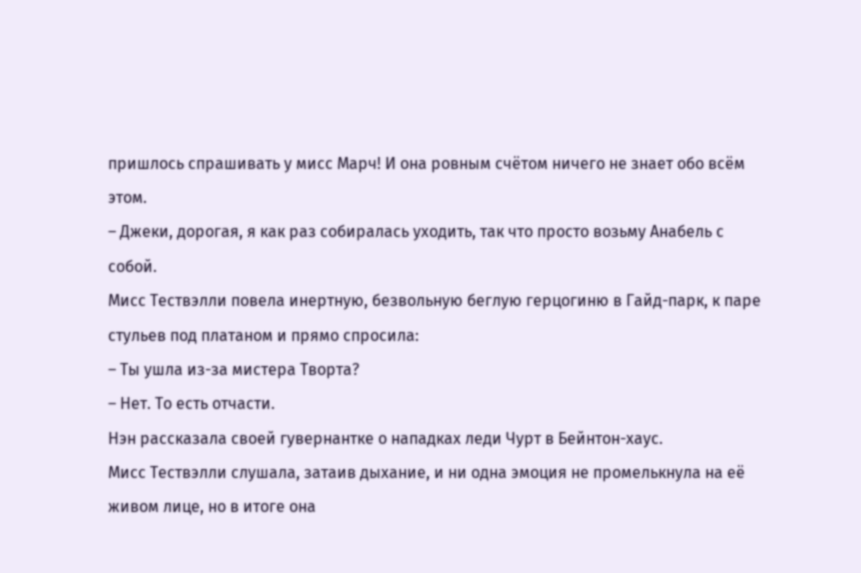пришлось спрашивать у мисс Марч! И она ровным счётом ничего не знает обо всём этом.
– Джеки, дорогая, я как раз собиралась уходить, так что просто возьму Анабель с собой.
Мисс Тествэлли повела инертную, безвольную беглую герцогиню в Гайд-парк, к паре стульев под платаном и прямо спросила:
– Ты ушла из-за мистера Творта?
– Нет. То есть отчасти.
Нэн рассказала своей гувернантке о нападках леди Чурт в Бейнтон-хаус.
Мисс Тествэлли слушала, затаив дыхание, и ни одна эмоция не промелькнула на её живом лице, но в итоге она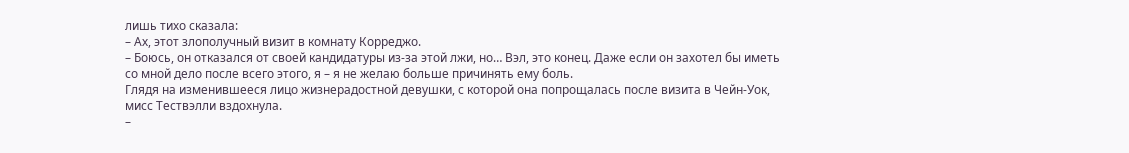лишь тихо сказала:
– Ах, этот злополучный визит в комнату Корреджо.
– Боюсь, он отказался от своей кандидатуры из-за этой лжи, но… Вэл, это конец. Даже если он захотел бы иметь со мной дело после всего этого, я – я не желаю больше причинять ему боль.
Глядя на изменившееся лицо жизнерадостной девушки, с которой она попрощалась после визита в Чейн-Уок, мисс Тествэлли вздохнула.
–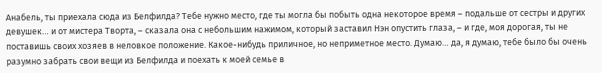Анабель, ты приехала сюда из Белфилда? Тебе нужно место, где ты могла бы побыть одна некоторое время – подальше от сестры и других девушек… и от мистера Творта, – сказала она с небольшим нажимом, который заставил Нэн опустить глаза, – и где, моя дорогая, ты не поставишь своих хозяев в неловкое положение. Какое-нибудь приличное, но неприметное место. Думаю… да, я думаю, тебе было бы очень разумно забрать свои вещи из Белфилда и поехать к моей семье в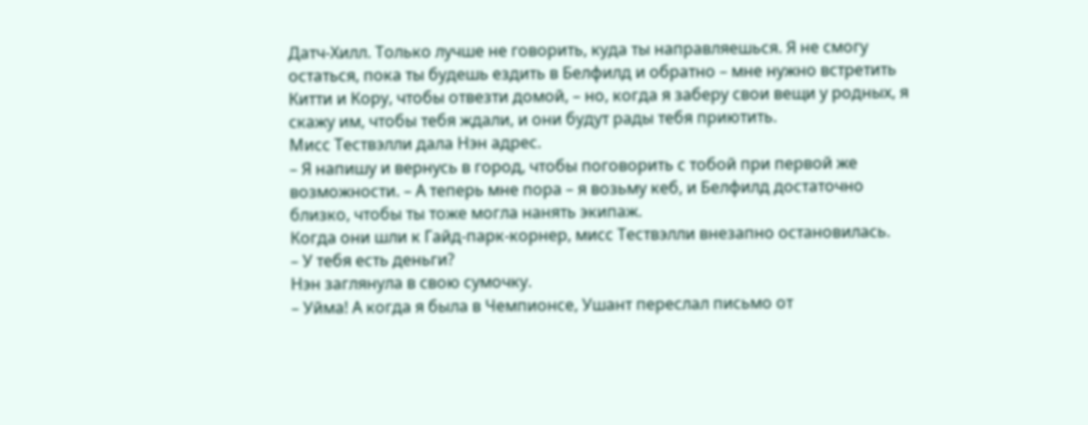Датч-Хилл. Только лучше не говорить, куда ты направляешься. Я не смогу остаться, пока ты будешь ездить в Белфилд и обратно – мне нужно встретить Китти и Кору, чтобы отвезти домой, – но, когда я заберу свои вещи у родных, я скажу им, чтобы тебя ждали, и они будут рады тебя приютить.
Мисс Тествэлли дала Нэн адрес.
– Я напишу и вернусь в город, чтобы поговорить с тобой при первой же возможности. – А теперь мне пора – я возьму кеб, и Белфилд достаточно близко, чтобы ты тоже могла нанять экипаж.
Когда они шли к Гайд-парк-корнер, мисс Тествэлли внезапно остановилась.
– У тебя есть деньги?
Нэн заглянула в свою сумочку.
– Уйма! А когда я была в Чемпионсе, Ушант переслал письмо от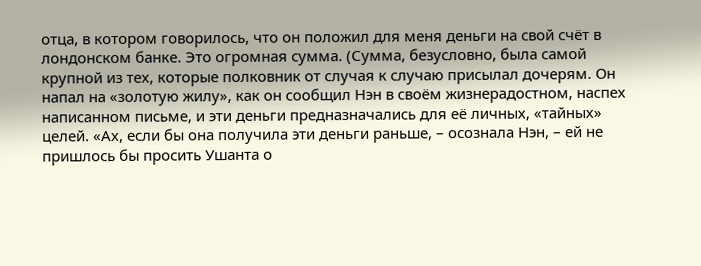отца, в котором говорилось, что он положил для меня деньги на свой счёт в лондонском банке. Это огромная сумма. (Сумма, безусловно, была самой крупной из тех, которые полковник от случая к случаю присылал дочерям. Он напал на «золотую жилу», как он сообщил Нэн в своём жизнерадостном, наспех написанном письме, и эти деньги предназначались для её личных, «тайных» целей. «Ах, если бы она получила эти деньги раньше, – осознала Нэн, – ей не пришлось бы просить Ушанта о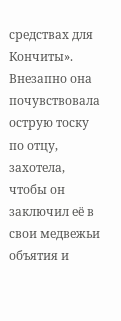средствах для Кончиты». Внезапно она почувствовала острую тоску по отцу, захотела, чтобы он заключил её в свои медвежьи объятия и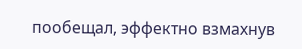пообещал, эффектно взмахнув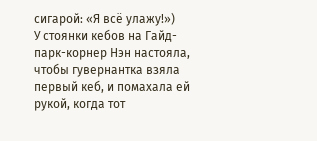сигарой: «Я всё улажу!»)
У стоянки кебов на Гайд-парк-корнер Нэн настояла, чтобы гувернантка взяла первый кеб, и помахала ей рукой, когда тот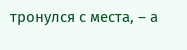тронулся с места, – а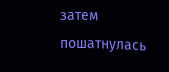затем пошатнулась